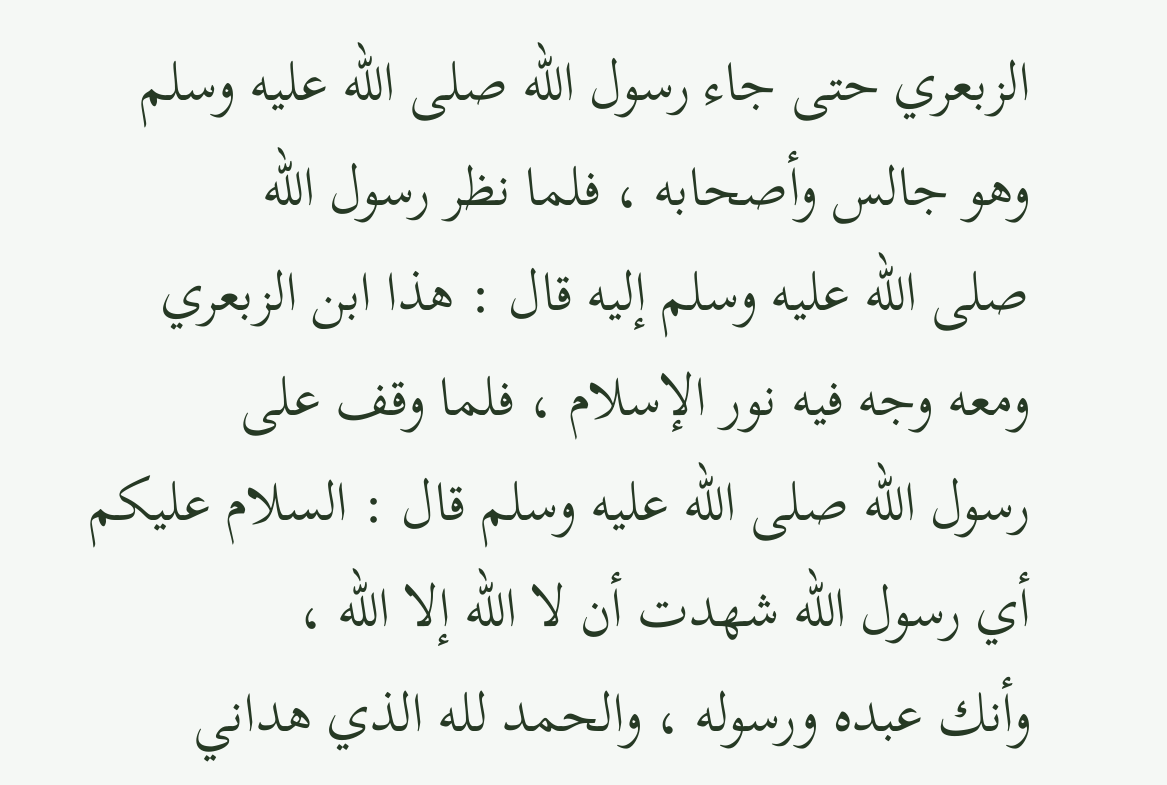الزبعري حتى جاء رسول الله صلى الله عليه وسلم وهو جالس وأصحابه ، فلما نظر رسول الله
صلى الله عليه وسلم إليه قال : هذا ابن الزبعري ومعه وجه فيه نور الإسلام ، فلما وقف على
رسول الله صلى الله عليه وسلم قال : السلام عليكم أي رسول الله شهدت أن لا الله إلا الله ،
وأنك عبده ورسوله ، والحمد لله الذي هداني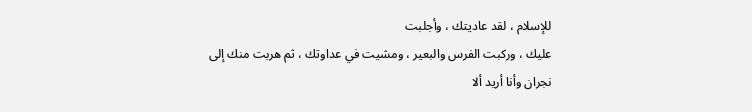للإسلام ، لقد عاديتك ، وأجلبت
عليك ، وركبت الفرس والبعير ، ومشيت في عداوتك ، ثم هربت منك إلى
نجران وأنا أريد ألا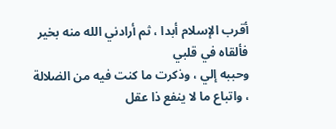أقرب الإسلام أبدا ، ثم أرادني الله منه بخير فألقاه في قلبي
وحببه إلي ، وذكرت ما كنت فيه من الضلالة ، واتباع ما لا ينفع ذا عقل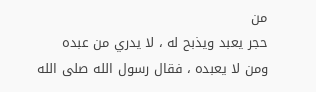من
حجر يعبد ويذبح له ، لا يدري من عبده ومن لا يعبده ، فقال رسول الله صلى الله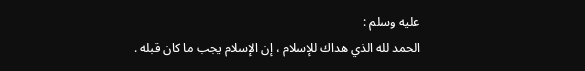عليه وسلم :
الحمد لله الذي هداك للإسلام ، إن الإسلام يجب ما كان قبله .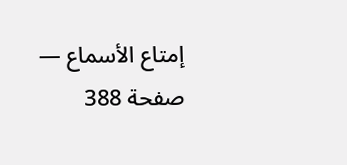إمتاع الأسماع — صفحة 388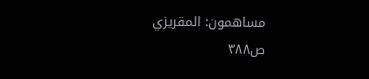مساهمون: المقريزي
ص٣٨٨